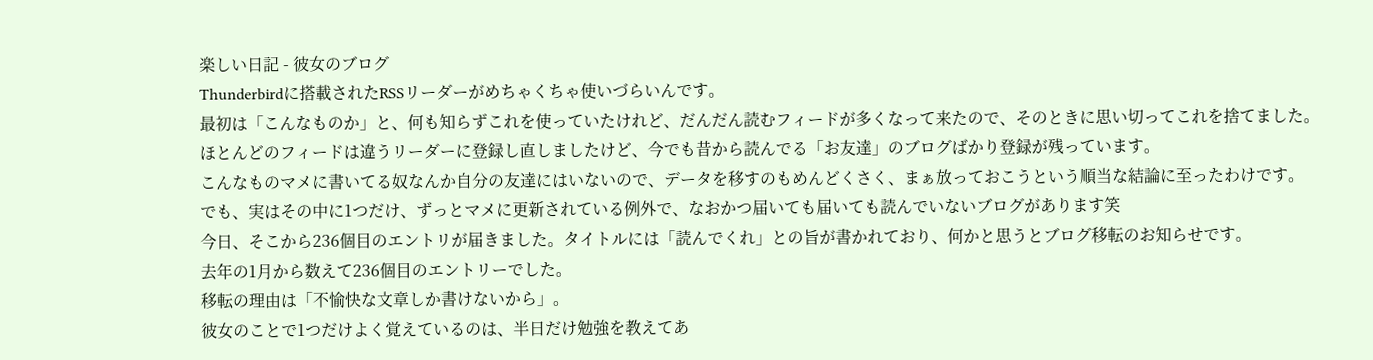楽しい日記 - 彼女のブログ
Thunderbirdに搭載されたRSSリーダーがめちゃくちゃ使いづらいんです。
最初は「こんなものか」と、何も知らずこれを使っていたけれど、だんだん読むフィードが多くなって来たので、そのときに思い切ってこれを捨てました。
ほとんどのフィードは違うリーダーに登録し直しましたけど、今でも昔から読んでる「お友達」のブログばかり登録が残っています。
こんなものマメに書いてる奴なんか自分の友達にはいないので、データを移すのもめんどくさく、まぁ放っておこうという順当な結論に至ったわけです。
でも、実はその中に1つだけ、ずっとマメに更新されている例外で、なおかつ届いても届いても読んでいないブログがあります笑
今日、そこから236個目のエントリが届きました。タイトルには「読んでくれ」との旨が書かれており、何かと思うとブログ移転のお知らせです。
去年の1月から数えて236個目のエントリーでした。
移転の理由は「不愉快な文章しか書けないから」。
彼女のことで1つだけよく覚えているのは、半日だけ勉強を教えてあ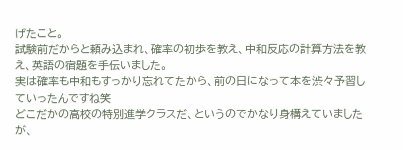げたこと。
試験前だからと頼み込まれ、確率の初歩を教え、中和反応の計算方法を教え、英語の宿題を手伝いました。
実は確率も中和もすっかり忘れてたから、前の日になって本を渋々予習していったんですね笑
どこだかの高校の特別進学クラスだ、というのでかなり身構えていましたが、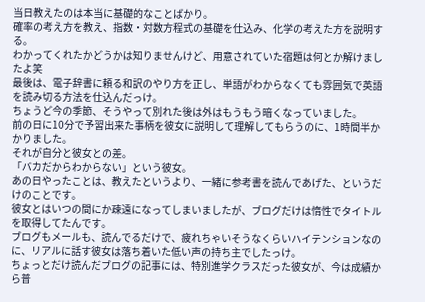当日教えたのは本当に基礎的なことばかり。
確率の考え方を教え、指数・対数方程式の基礎を仕込み、化学の考えた方を説明する。
わかってくれたかどうかは知りませんけど、用意されていた宿題は何とか解けましたよ笑
最後は、電子辞書に頼る和訳のやり方を正し、単語がわからなくても雰囲気で英語を読み切る方法を仕込んだっけ。
ちょうど今の季節、そうやって別れた後は外はもうもう暗くなっていました。
前の日に10分で予習出来た事柄を彼女に説明して理解してもらうのに、1時間半かかりました。
それが自分と彼女との差。
「バカだからわからない」という彼女。
あの日やったことは、教えたというより、一緒に参考書を読んであげた、というだけのことです。
彼女とはいつの間にか疎遠になってしまいましたが、ブログだけは惰性でタイトルを取得してたんです。
ブログもメールも、読んでるだけで、疲れちゃいそうなくらいハイテンションなのに、リアルに話す彼女は落ち着いた低い声の持ち主でしたっけ。
ちょっとだけ読んだブログの記事には、特別進学クラスだった彼女が、今は成績から普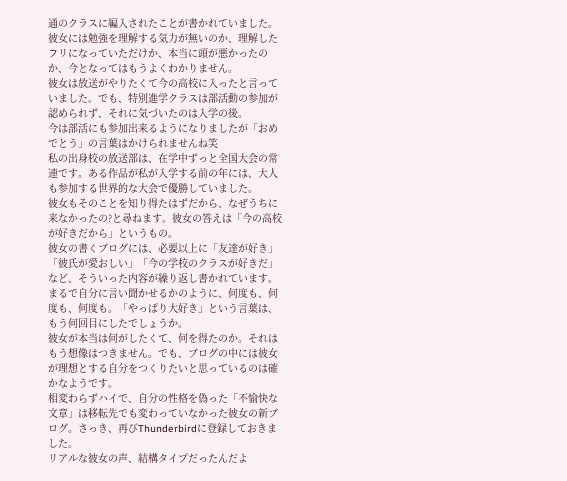通のクラスに編入されたことが書かれていました。
彼女には勉強を理解する気力が無いのか、理解したフリになっていただけか、本当に頭が悪かったのか、今となってはもうよくわかりません。
彼女は放送がやりたくて今の高校に入ったと言っていました。でも、特別進学クラスは部活動の参加が認められず、それに気づいたのは入学の後。
今は部活にも参加出来るようになりましたが「おめでとう」の言葉はかけられませんね笑
私の出身校の放送部は、在学中ずっと全国大会の常連です。ある作品が私が入学する前の年には、大人も参加する世界的な大会で優勝していました。
彼女もそのことを知り得たはずだから、なぜうちに来なかったの?と尋ねます。彼女の答えは「今の高校が好きだから」というもの。
彼女の書くブログには、必要以上に「友達が好き」「彼氏が愛おしい」「今の学校のクラスが好きだ」など、そういった内容が繰り返し書かれています。
まるで自分に言い聞かせるかのように、何度も、何度も、何度も。「やっぱり大好き」という言葉は、もう何回目にしたでしょうか。
彼女が本当は何がしたくて、何を得たのか。それはもう想像はつきません。でも、ブログの中には彼女が理想とする自分をつくりたいと思っているのは確かなようです。
相変わらずハイで、自分の性格を偽った「不愉快な文章」は移転先でも変わっていなかった彼女の新ブログ。さっき、再びThunderbirdに登録しておきました。
リアルな彼女の声、結構タイプだったんだよ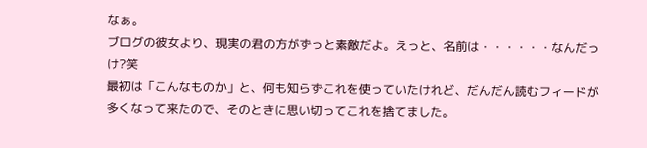なぁ。
ブログの彼女より、現実の君の方がずっと素敵だよ。えっと、名前は・・・・・・なんだっけ?笑
最初は「こんなものか」と、何も知らずこれを使っていたけれど、だんだん読むフィードが多くなって来たので、そのときに思い切ってこれを捨てました。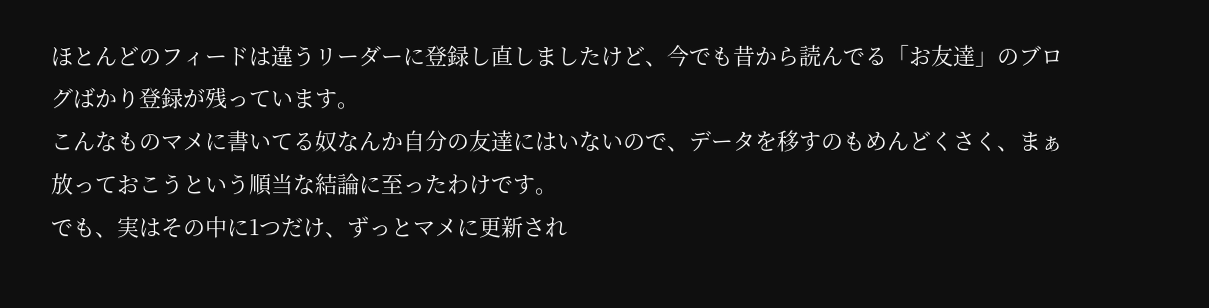ほとんどのフィードは違うリーダーに登録し直しましたけど、今でも昔から読んでる「お友達」のブログばかり登録が残っています。
こんなものマメに書いてる奴なんか自分の友達にはいないので、データを移すのもめんどくさく、まぁ放っておこうという順当な結論に至ったわけです。
でも、実はその中に1つだけ、ずっとマメに更新され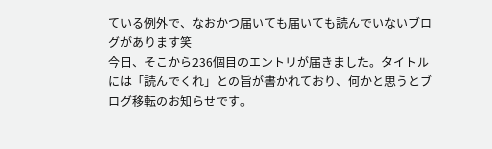ている例外で、なおかつ届いても届いても読んでいないブログがあります笑
今日、そこから236個目のエントリが届きました。タイトルには「読んでくれ」との旨が書かれており、何かと思うとブログ移転のお知らせです。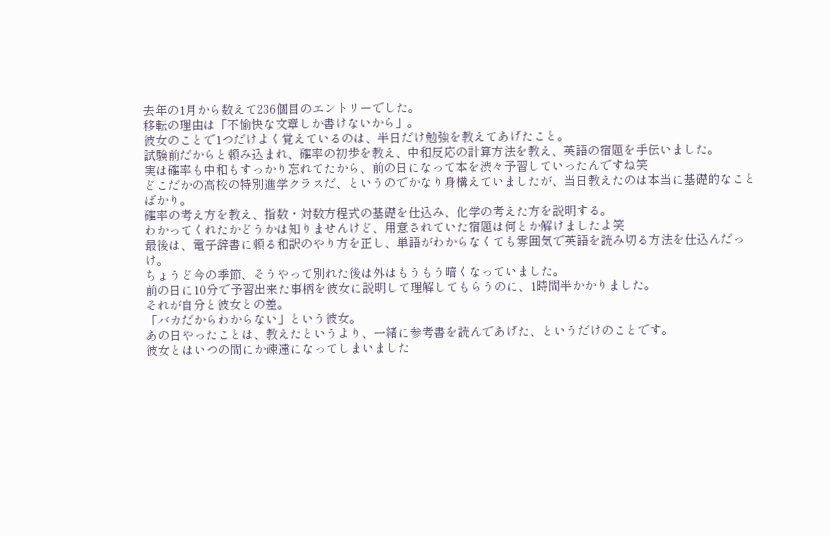去年の1月から数えて236個目のエントリーでした。
移転の理由は「不愉快な文章しか書けないから」。
彼女のことで1つだけよく覚えているのは、半日だけ勉強を教えてあげたこと。
試験前だからと頼み込まれ、確率の初歩を教え、中和反応の計算方法を教え、英語の宿題を手伝いました。
実は確率も中和もすっかり忘れてたから、前の日になって本を渋々予習していったんですね笑
どこだかの高校の特別進学クラスだ、というのでかなり身構えていましたが、当日教えたのは本当に基礎的なことばかり。
確率の考え方を教え、指数・対数方程式の基礎を仕込み、化学の考えた方を説明する。
わかってくれたかどうかは知りませんけど、用意されていた宿題は何とか解けましたよ笑
最後は、電子辞書に頼る和訳のやり方を正し、単語がわからなくても雰囲気で英語を読み切る方法を仕込んだっけ。
ちょうど今の季節、そうやって別れた後は外はもうもう暗くなっていました。
前の日に10分で予習出来た事柄を彼女に説明して理解してもらうのに、1時間半かかりました。
それが自分と彼女との差。
「バカだからわからない」という彼女。
あの日やったことは、教えたというより、一緒に参考書を読んであげた、というだけのことです。
彼女とはいつの間にか疎遠になってしまいました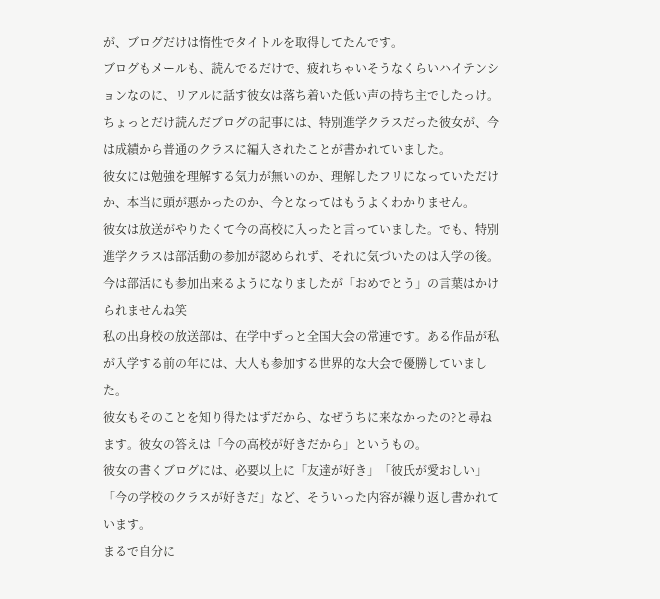が、ブログだけは惰性でタイトルを取得してたんです。
ブログもメールも、読んでるだけで、疲れちゃいそうなくらいハイテンションなのに、リアルに話す彼女は落ち着いた低い声の持ち主でしたっけ。
ちょっとだけ読んだブログの記事には、特別進学クラスだった彼女が、今は成績から普通のクラスに編入されたことが書かれていました。
彼女には勉強を理解する気力が無いのか、理解したフリになっていただけか、本当に頭が悪かったのか、今となってはもうよくわかりません。
彼女は放送がやりたくて今の高校に入ったと言っていました。でも、特別進学クラスは部活動の参加が認められず、それに気づいたのは入学の後。
今は部活にも参加出来るようになりましたが「おめでとう」の言葉はかけられませんね笑
私の出身校の放送部は、在学中ずっと全国大会の常連です。ある作品が私が入学する前の年には、大人も参加する世界的な大会で優勝していました。
彼女もそのことを知り得たはずだから、なぜうちに来なかったの?と尋ねます。彼女の答えは「今の高校が好きだから」というもの。
彼女の書くブログには、必要以上に「友達が好き」「彼氏が愛おしい」「今の学校のクラスが好きだ」など、そういった内容が繰り返し書かれています。
まるで自分に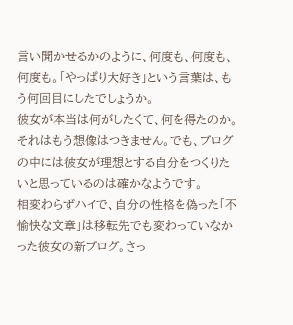言い聞かせるかのように、何度も、何度も、何度も。「やっぱり大好き」という言葉は、もう何回目にしたでしょうか。
彼女が本当は何がしたくて、何を得たのか。それはもう想像はつきません。でも、ブログの中には彼女が理想とする自分をつくりたいと思っているのは確かなようです。
相変わらずハイで、自分の性格を偽った「不愉快な文章」は移転先でも変わっていなかった彼女の新ブログ。さっ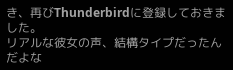き、再びThunderbirdに登録しておきました。
リアルな彼女の声、結構タイプだったんだよな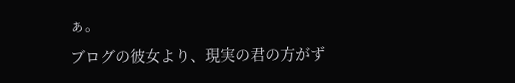ぁ。
ブログの彼女より、現実の君の方がず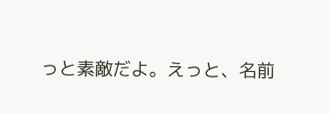っと素敵だよ。えっと、名前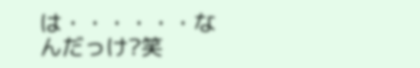は・・・・・・なんだっけ?笑